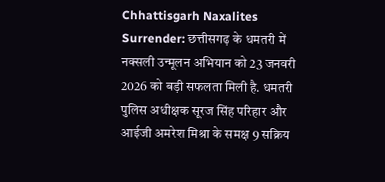Chhattisgarh Naxalites Surrender: छत्तीसगढ़ के धमतरी में नक्सली उन्मूलन अभियान को 23 जनवरी 2026 को बड़ी सफलता मिली है. धमतरी पुलिस अधीक्षक सूरज सिंह परिहार और आईजी अमरेश मिश्रा के समक्ष 9 सक्रिय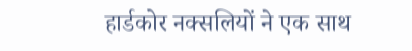हार्डकोर नक्सलियों ने एक साथ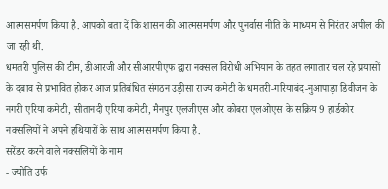आत्मसमर्पण किया है. आपको बता दें कि शासन की आत्मसमर्पण और पुनर्वास नीति के माध्यम से निरंतर अपील की जा रही थी.
धमतरी पुलिस की टीम, डीआरजी और सीआरपीएफ द्वारा नक्सल विरोधी अभियान के तहत लगातार चल रहे प्रयासों के दबाव से प्रभावित होकर आज प्रतिबंधित संगठन उड़ीसा राज्य कमेटी के धमतरी-गरियाबंद-नुआपाड़ा डिवीजन के नगरी एरिया कमेटी, सीतानदी एरिया कमेटी, मैनपुर एलजीएस और कोबरा एलओएस के सक्रिय 9 हार्डकोर नक्सलियों ने अपने हथियारों के साथ आत्मसमर्पण किया है.
सरेंडर करने वाले नक्सलियों के नाम
- ज्योति उर्फ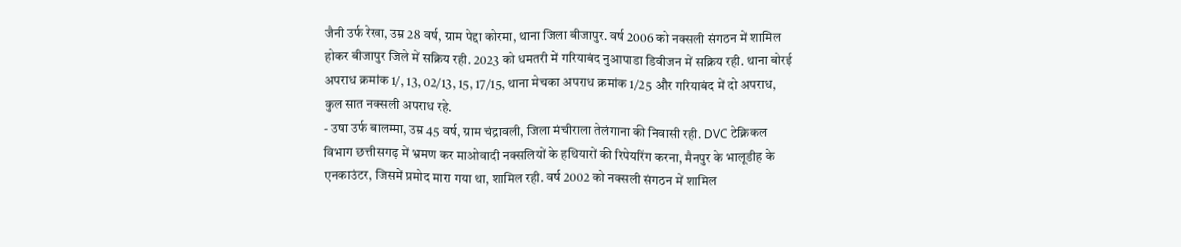जैनी उर्फ रेखा, उम्र 28 वर्ष, ग्राम पेद्दा कोरमा, थाना जिला बीजापुर. वर्ष 2006 को नक्सली संगठन में शामिल होकर बीजापुर जिले में सक्रिय रही. 2023 को धमतरी में गरियाबंद नुआपाडा डिवीजन में सक्रिय रही. थाना बोरई अपराध क्रमांक 1/, 13, 02/13, 15, 17/15, थाना मेचका अपराध क्रमांक 1/25 और गरियाबंद में दो अपराध, कुल सात नक्सली अपराध रहे.
- उषा उर्फ बालम्मा, उम्र 45 वर्ष, ग्राम चंद्रावली, जिला मंचीराला तेलंगाना की निवासी रही. DVC टेक्निकल विभाग छत्तीसगढ़ में भ्रमण कर माओवादी नक्सलियों के हथियारों की रिपेयरिंग करना, मैनपुर के भालूडीह के एनकाउंटर, जिसमें प्रमोद मारा गया था, शामिल रही. वर्ष 2002 को नक्सली संगठन में शामिल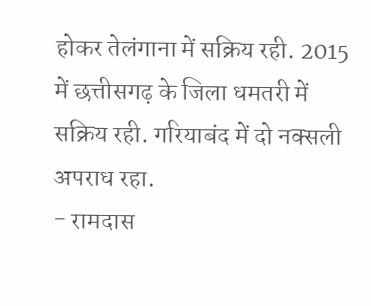होकर तेलंगाना में सक्रिय रही. 2015 में छत्तीसगढ़ के जिला धमतरी में सक्रिय रही. गरियाबंद में दो नक्सली अपराध रहा.
- रामदास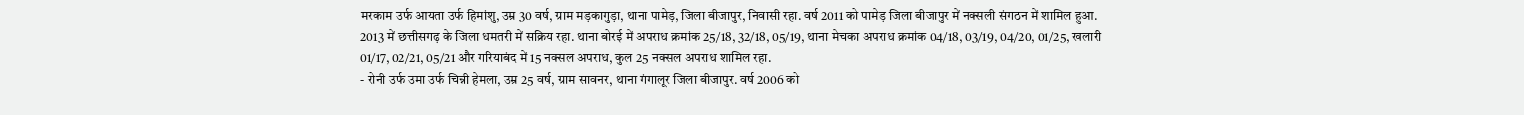मरकाम उर्फ आयता उर्फ हिमांशु, उम्र 30 वर्ष, ग्राम मड़कागुड़ा, थाना पामेड़, जिला बीजापुर, निवासी रहा. वर्ष 2011 को पामेड़ जिला बीजापुर में नक्सली संगठन में शामिल हुआ. 2013 में छत्तीसगढ़ के जिला धमतरी में सक्रिय रहा. थाना बोरई में अपराध क्रमांक 25/18, 32/18, 05/19, थाना मेचका अपराध क्रमांक 04/18, 03/19, 04/20, 01/25, खलारी 01/17, 02/21, 05/21 और गरियाबंद में 15 नक्सल अपराध, कुल 25 नक्सल अपराध शामिल रहा.
- रोनी उर्फ उमा उर्फ चिन्नी हेमला, उम्र 25 वर्ष, ग्राम सावनर, थाना गंगालूर जिला बीजापुर. वर्ष 2006 को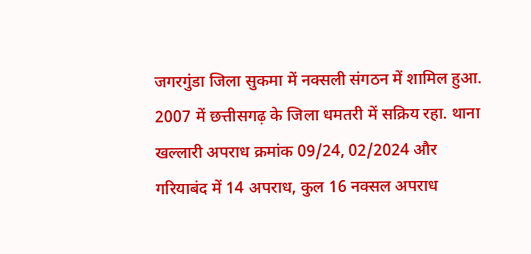जगरगुंडा जिला सुकमा में नक्सली संगठन में शामिल हुआ. 2007 में छत्तीसगढ़ के जिला धमतरी में सक्रिय रहा. थाना खल्लारी अपराध क्रमांक 09/24, 02/2024 और गरियाबंद में 14 अपराध, कुल 16 नक्सल अपराध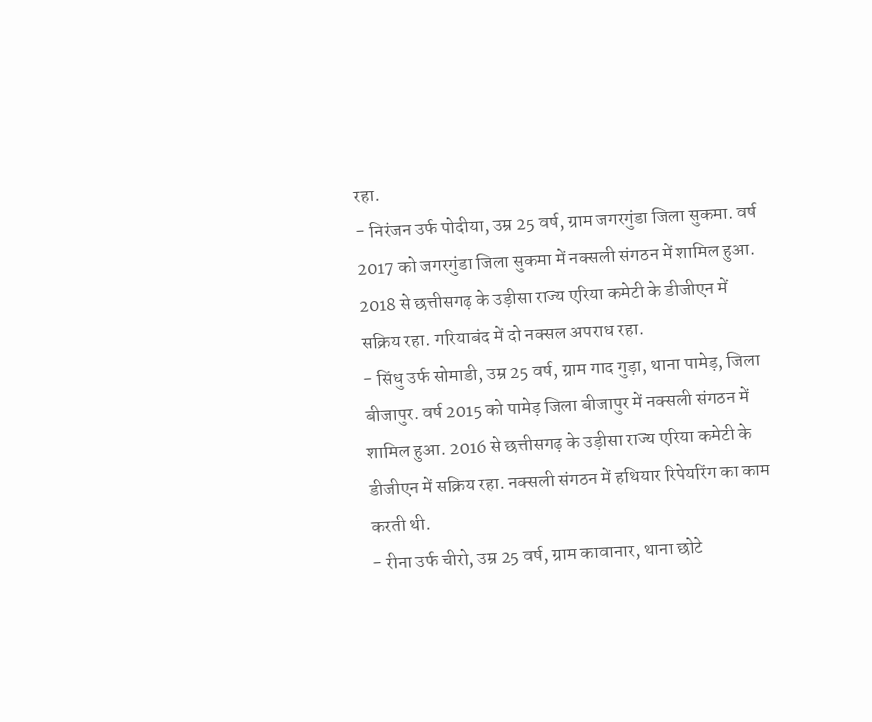रहा.
- निरंजन उर्फ पोदीया, उम्र 25 वर्ष, ग्राम जगरगुंडा जिला सुकमा. वर्ष 2017 को जगरगुंडा जिला सुकमा में नक्सली संगठन में शामिल हुआ. 2018 से छत्तीसगढ़ के उड़ीसा राज्य एरिया कमेटी के डीजीएन में सक्रिय रहा. गरियाबंद में दो नक्सल अपराध रहा.
- सिंधु उर्फ सोमाडी, उम्र 25 वर्ष, ग्राम गाद गुड़ा, थाना पामेड़, जिला बीजापुर. वर्ष 2015 को पामेड़ जिला बीजापुर में नक्सली संगठन में शामिल हुआ. 2016 से छत्तीसगढ़ के उड़ीसा राज्य एरिया कमेटी के डीजीएन में सक्रिय रहा. नक्सली संगठन में हथियार रिपेयरिंग का काम करती थी.
- रीना उर्फ चीरो, उम्र 25 वर्ष, ग्राम कावानार, थाना छोटे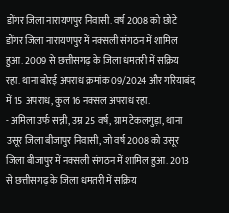डोंगर जिला नारायणपुर निवासी. वर्ष 2008 को छोटे डोंगर जिला नारायणपुर में नक्सली संगठन में शामिल हुआ. 2009 से छत्तीसगढ़ के जिला धमतरी में सक्रिय रहा. थाना बोरई अपराध क्रमांक 09/2024 और गरियाबंद में 15 अपराध, कुल 16 नक्सल अपराध रहा.
- अमिला उर्फ सन्नी, उम्र 25 वर्ष, ग्राम टेकलगुड़ा, थाना उसूर जिला बीजापुर निवासी, जो वर्ष 2008 को उसूर जिला बीजापुर में नक्सली संगठन में शामिल हुआ. 2013 से छत्तीसगढ़ के जिला धमतरी में सक्रिय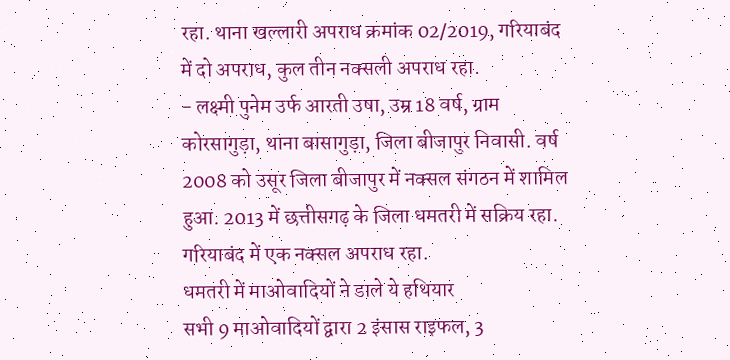रहा. थाना खल्लारी अपराध क्रमांक 02/2019, गरियाबंद में दो अपराध, कुल तीन नक्सली अपराध रहा.
- लक्ष्मी पुनेम उर्फ आरती उषा, उम्र 18 वर्ष, ग्राम कोरसागुड़ा, थाना बासागुड़ा, जिला बीजापुर निवासी. वर्ष 2008 को उसूर जिला बीजापुर में नक्सल संगठन में शामिल हुआ. 2013 में छत्तीसगढ़ के जिला धमतरी में सक्रिय रहा. गरियाबंद में एक नक्सल अपराध रहा.
धमतरी में माओवादियों ने डाले ये हथियार
सभी 9 माओवादियों द्वारा 2 इंसास राइफल, 3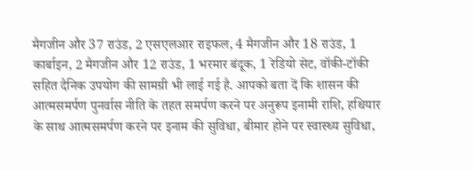मैगजीन और 37 राउंड, 2 एसएलआर राइफल, 4 मैगजीन और 18 राउंड, 1 कार्बाइन, 2 मैगजीन और 12 राउंड, 1 भरमार बंदूक, 1 रेडियो सेट, वॉकी-टॉकी सहित दैनिक उपयोग की सामग्री भी लाई गई है. आपको बता दें कि शासन की आत्मसमर्पण पुनर्वास नीति के तहत समर्पण करने पर अनुरूप इनामी राशि, हथियार के साथ आत्मसमर्पण करने पर इनाम की सुविधा, बीमार होने पर स्वास्थ्य सुविधा,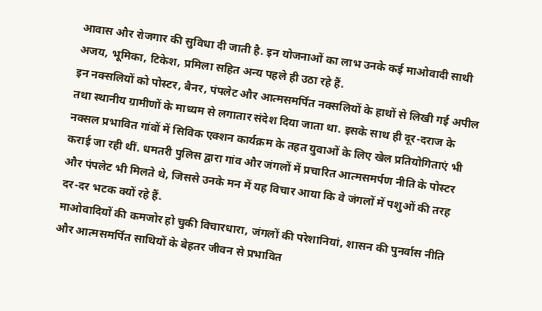आवास और रोजगार की सुविधा दी जाती है. इन योजनाओं का लाभ उनके कई माओवादी साथी अजय, भूमिका, टिकेश, प्रमिला सहित अन्य पहले ही उठा रहे हैं.
इन नक्सलियों को पोस्टर, बैनर, पंपलेट और आत्मसमर्पित नक्सलियों के हाथों से लिखी गई अपील तथा स्थानीय ग्रामीणों के माध्यम से लगातार संदेश दिया जाता था. इसके साथ ही दूर-दराज के नक्सल प्रभावित गांवों में सिविक एक्शन कार्यक्रम के तहत युवाओं के लिए खेल प्रतियोगिताएं भी कराई जा रही थीं. धमतरी पुलिस द्वारा गांव और जंगलों में प्रचारित आत्मसमर्पण नीति के पोस्टर और पंपलेट भी मिलते थे, जिससे उनके मन में यह विचार आया कि वे जंगलों में पशुओं की तरह दर-दर भटक क्यों रहे हैं.
माओवादियों की कमजोर हो चुकी विचारधारा, जंगलों की परेशानियां, शासन की पुनर्वास नीति और आत्मसमर्पित साथियों के बेहतर जीवन से प्रभावित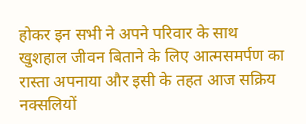होकर इन सभी ने अपने परिवार के साथ खुशहाल जीवन बिताने के लिए आत्मसमर्पण का रास्ता अपनाया और इसी के तहत आज सक्रिय नक्सलियों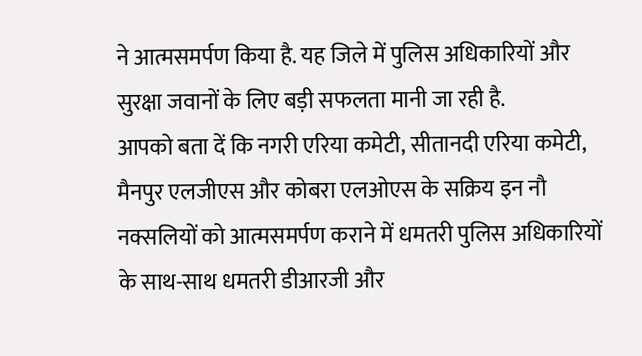ने आत्मसमर्पण किया है. यह जिले में पुलिस अधिकारियों और सुरक्षा जवानों के लिए बड़ी सफलता मानी जा रही है.
आपको बता दें कि नगरी एरिया कमेटी, सीतानदी एरिया कमेटी, मैनपुर एलजीएस और कोबरा एलओएस के सक्रिय इन नौ नक्सलियों को आत्मसमर्पण कराने में धमतरी पुलिस अधिकारियों के साथ-साथ धमतरी डीआरजी और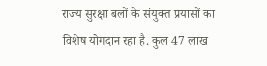राज्य सुरक्षा बलों के संयुक्त प्रयासों का विशेष योगदान रहा है. कुल 47 लाख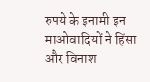रुपये के इनामी इन माओवादियों ने हिंसा और विनाश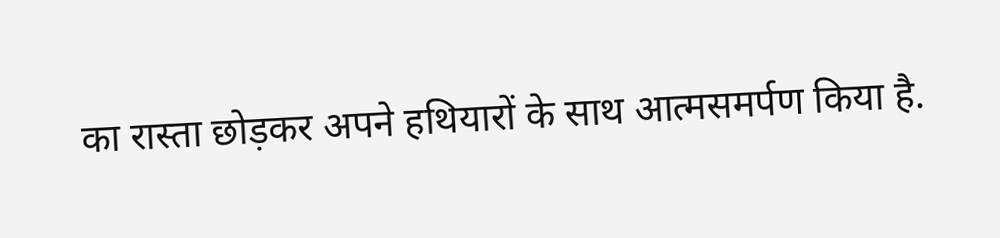का रास्ता छोड़कर अपने हथियारों के साथ आत्मसमर्पण किया है.